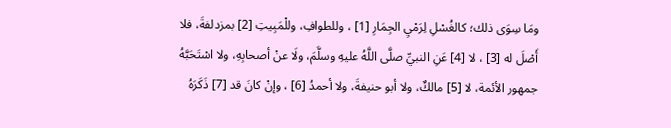ومَا سِوَى ذلك؛ كالغُسْلِ لِرَمْيِ الجِمَارِ [1] ، وللطوافِ، وللْمَبِيتِ [2] بمزدلفةَ، فلا أَصْلَ له [3] ، لا [4] عَنِ النبيِّ صلَّى اللَّهُ عليهِ وسلَّمَ، ولَا عنْ أصحابِهِ، ولا اسْتَحَبَّهُ جمهور الأئمة، لا [5] مالكٌ، ولا أبو حنيفةَ، ولا أحمدُ [6] ، وإنْ كانَ قد [7] ذَكَرَهُ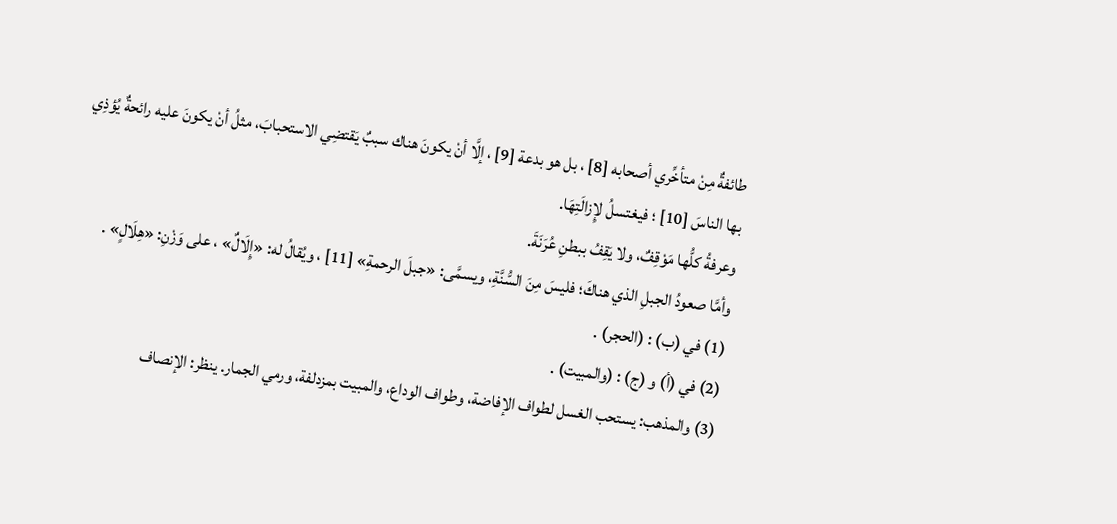طائفةٌ مِنْ متأخِّري أصحابه [8] ، بل هو بدعة [9] ، إلَّا أنْ يكونَ هناك سببٌ يَقتضِي الاستحبابَ، مثلُ أنْ يكونَ عليه رائحةٌ يُؤذِي بها الناسَ [10] ؛ فيغتسلُ لإِزالَتِهَا.
وعرفةُ كلُّها مَوْقِفٌ، ولا يَقِفُ ببطنِ عُرَنَةَ.
وأمَّا صعودُ الجبلِ الذي هناكَ؛ فليسَ مِنَ السُّنَّةِ، ويسمَّى: «جبلَ الرحمةِ» [11] ، ويُقالُ له: «إِلَالٌ» ، على وَزْنِ: «هِلَالٍ» .
(1) في (ب) : (الحجر) .
(2) في (أ) و (ج) : (والمبيت) .
(3) والمذهب: يستحب الغسل لطواف الإفاضة، وطواف الوداع، والمبيت بمزدلفة، ورمي الجمار. ينظر: الإنصاف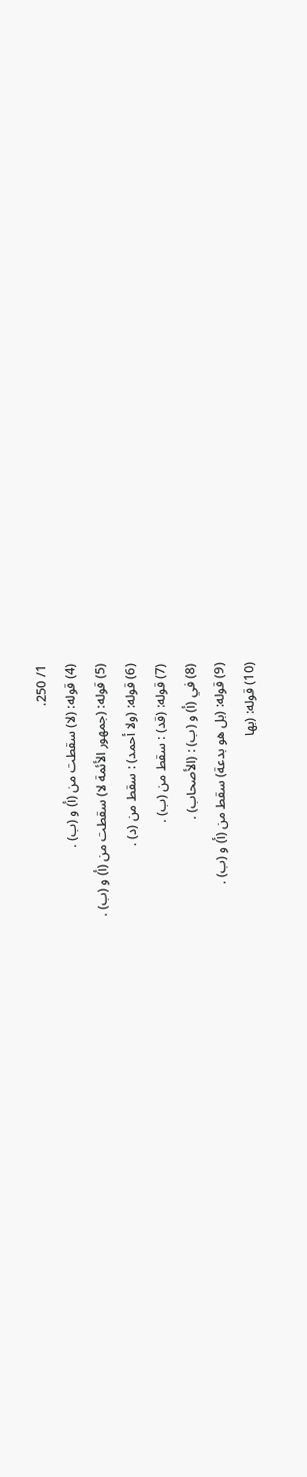1/ 250.
(4) قوله: (لا) سقطت من (أ) و (ب) .
(5) قوله: (جمهور الأئمة لا) سقطت من (أ) و (ب) .
(6) قوله: (ولا أحمد) : سقط من (د) .
(7) قوله: (قد) : سقط من (ب) .
(8) في (أ) و (ب) : (الأصحاب) .
(9) قوله: (بل هو بدعة) سقط من (أ) و (ب) .
(10) قوله: (بها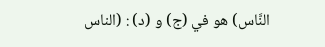النَّاس) هو في (ج) و (د) : (الناس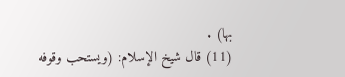بها) .
(11) قال شيخ الإسلام: (ويستحب وقوفه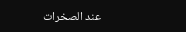عند الصخرات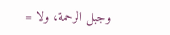وجبل الرحمة، ولا =